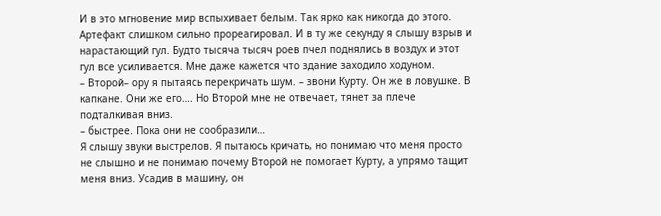И в это мгновение мир вспыхивает белым. Так ярко как никогда до этого. Артефакт слишком сильно прореагировал. И в ту же секунду я слышу взрыв и нарастающий гул. Будто тысяча тысяч роев пчел поднялись в воздух и этот гул все усиливается. Мне даже кажется что здание заходило ходуном.
– Второй– ору я пытаясь перекричать шум. – звони Курту. Он же в ловушке. В капкане. Они же его…. Но Второй мне не отвечает, тянет за плече подталкивая вниз.
– быстрее. Пока они не сообразили…
Я слышу звуки выстрелов. Я пытаюсь кричать, но понимаю что меня просто не слышно и не понимаю почему Второй не помогает Курту, а упрямо тащит меня вниз. Усадив в машину, он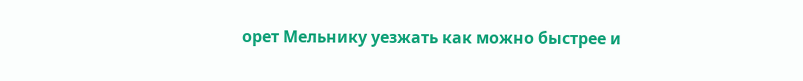орет Мельнику уезжать как можно быстрее и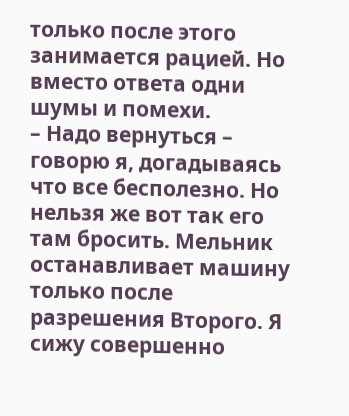только после этого занимается рацией. Но вместо ответа одни шумы и помехи.
– Надо вернуться – говорю я, догадываясь что все бесполезно. Но нельзя же вот так его там бросить. Мельник останавливает машину только после разрешения Второго. Я сижу совершенно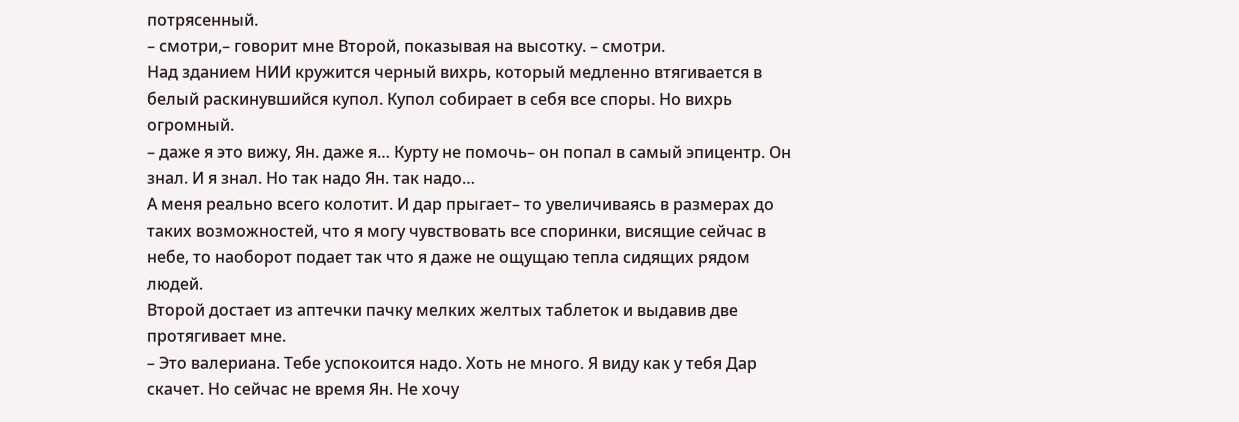потрясенный.
– смотри,– говорит мне Второй, показывая на высотку. – смотри.
Над зданием НИИ кружится черный вихрь, который медленно втягивается в белый раскинувшийся купол. Купол собирает в себя все споры. Но вихрь огромный.
– даже я это вижу, Ян. даже я… Курту не помочь– он попал в самый эпицентр. Он знал. И я знал. Но так надо Ян. так надо…
А меня реально всего колотит. И дар прыгает– то увеличиваясь в размерах до таких возможностей, что я могу чувствовать все споринки, висящие сейчас в небе, то наоборот подает так что я даже не ощущаю тепла сидящих рядом людей.
Второй достает из аптечки пачку мелких желтых таблеток и выдавив две протягивает мне.
– Это валериана. Тебе успокоится надо. Хоть не много. Я виду как у тебя Дар скачет. Но сейчас не время Ян. Не хочу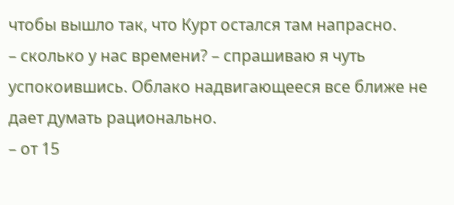чтобы вышло так, что Курт остался там напрасно.
– сколько у нас времени? – спрашиваю я чуть успокоившись. Облако надвигающееся все ближе не дает думать рационально.
– от 15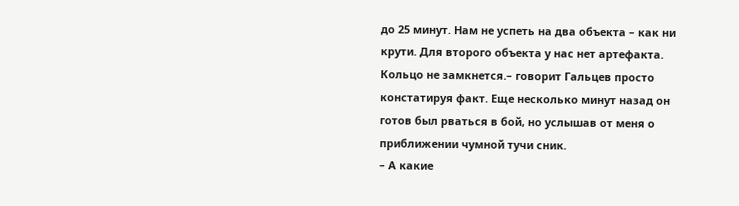до 25 минут. Нам не успеть на два объекта – как ни крути. Для второго объекта у нас нет артефакта. Кольцо не замкнется.– говорит Гальцев просто констатируя факт. Еще несколько минут назад он готов был рваться в бой, но услышав от меня о приближении чумной тучи сник.
– А какие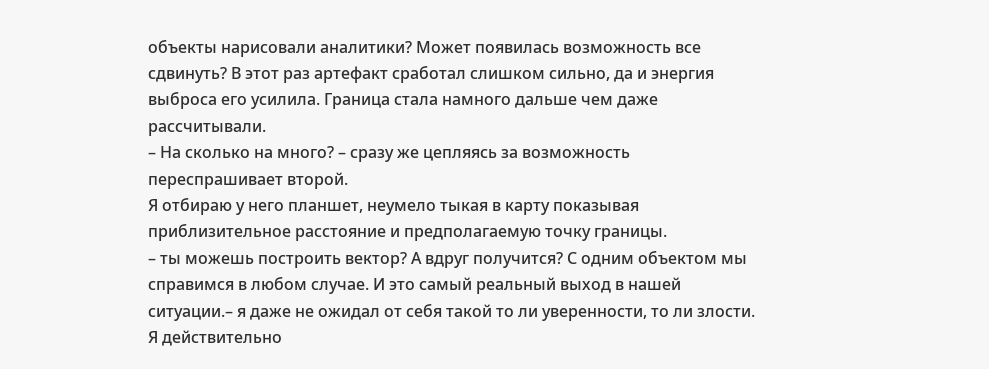объекты нарисовали аналитики? Может появилась возможность все сдвинуть? В этот раз артефакт сработал слишком сильно, да и энергия выброса его усилила. Граница стала намного дальше чем даже рассчитывали.
– На сколько на много? – сразу же цепляясь за возможность переспрашивает второй.
Я отбираю у него планшет, неумело тыкая в карту показывая приблизительное расстояние и предполагаемую точку границы.
– ты можешь построить вектор? А вдруг получится? С одним объектом мы справимся в любом случае. И это самый реальный выход в нашей ситуации.– я даже не ожидал от себя такой то ли уверенности, то ли злости. Я действительно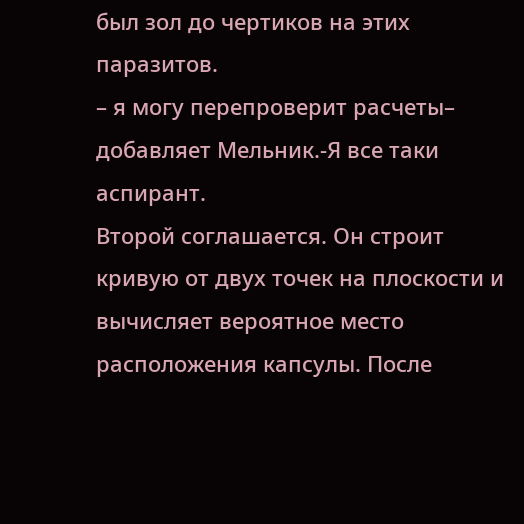был зол до чертиков на этих паразитов.
– я могу перепроверит расчеты– добавляет Мельник.-Я все таки аспирант.
Второй соглашается. Он строит кривую от двух точек на плоскости и вычисляет вероятное место расположения капсулы. После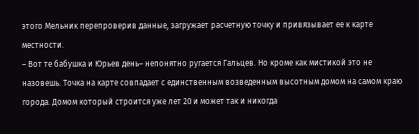этого Мельник перепроверив данные, загружает расчетную точку и привязывает ее к карте местности.
– Вот те бабушка и Юрьев день– непонятно ругается Гальцев. Но кроме как мистикой это не назовешь. Точка на карте совпадает с единственным возведенным высотным домом на самом краю города. Домом который строится уже лет 20 и может так и никогда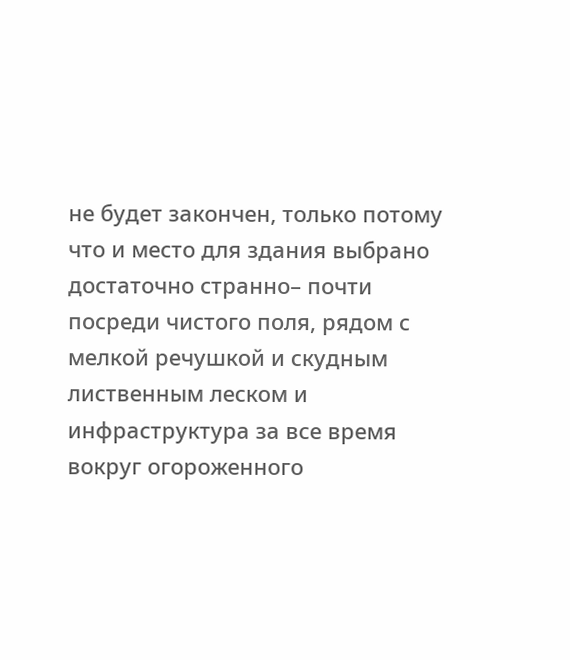не будет закончен, только потому что и место для здания выбрано достаточно странно– почти посреди чистого поля, рядом с мелкой речушкой и скудным лиственным леском и инфраструктура за все время вокруг огороженного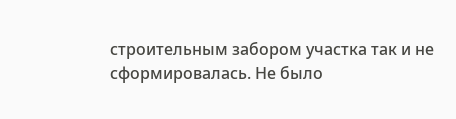строительным забором участка так и не сформировалась. Не было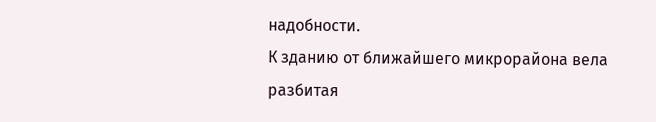надобности.
К зданию от ближайшего микрорайона вела разбитая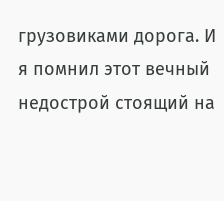грузовиками дорога. И я помнил этот вечный недострой стоящий на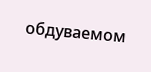обдуваемом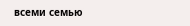всеми семью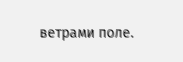ветрами поле.